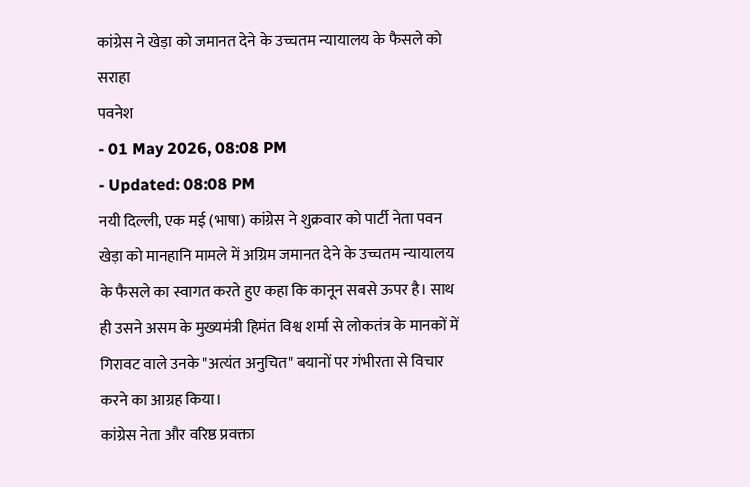कांग्रेस ने खेड़ा को जमानत देने के उच्चतम न्यायालय के फैसले को सराहा
पवनेश
- 01 May 2026, 08:08 PM
- Updated: 08:08 PM
नयी दिल्ली, एक मई (भाषा) कांग्रेस ने शुक्रवार को पार्टी नेता पवन खेड़ा को मानहानि मामले में अग्रिम जमानत देने के उच्चतम न्यायालय के फैसले का स्वागत करते हुए कहा कि कानून सबसे ऊपर है। साथ ही उसने असम के मुख्यमंत्री हिमंत विश्व शर्मा से लोकतंत्र के मानकों में गिरावट वाले उनके "अत्यंत अनुचित" बयानों पर गंभीरता से विचार करने का आग्रह किया।
कांग्रेस नेता और वरिष्ठ प्रवक्ता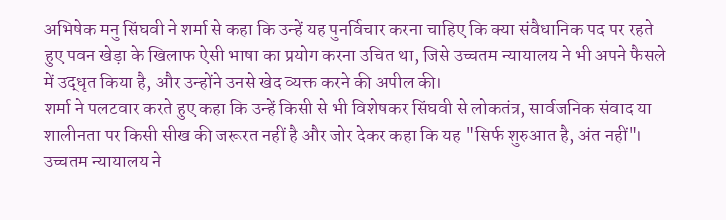अभिषेक मनु सिंघवी ने शर्मा से कहा कि उन्हें यह पुनर्विचार करना चाहिए कि क्या संवैधानिक पद पर रहते हुए पवन खेड़ा के खिलाफ ऐसी भाषा का प्रयोग करना उचित था, जिसे उच्चतम न्यायालय ने भी अपने फैसले में उद्धृत किया है, और उन्होंने उनसे खेद व्यक्त करने की अपील की।
शर्मा ने पलटवार करते हुए कहा कि उन्हें किसी से भी विशेषकर सिंघवी से लोकतंत्र, सार्वजनिक संवाद या शालीनता पर किसी सीख की जरूरत नहीं है और जोर देकर कहा कि यह "सिर्फ शुरुआत है, अंत नहीं"।
उच्चतम न्यायालय ने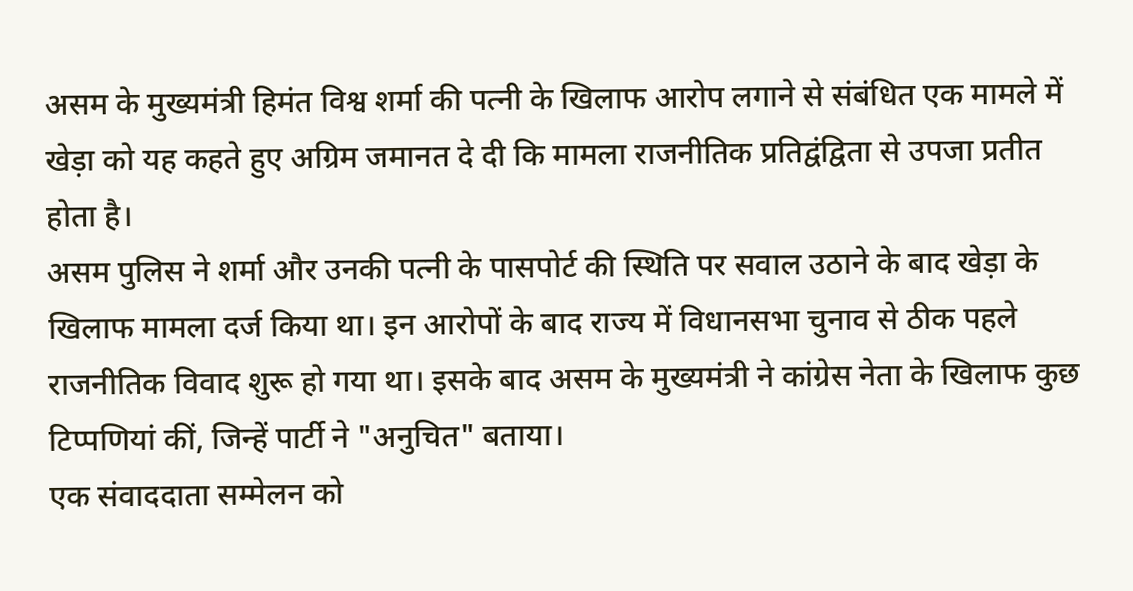असम के मुख्यमंत्री हिमंत विश्व शर्मा की पत्नी के खिलाफ आरोप लगाने से संबंधित एक मामले में खेड़ा को यह कहते हुए अग्रिम जमानत दे दी कि मामला राजनीतिक प्रतिद्वंद्विता से उपजा प्रतीत होता है।
असम पुलिस ने शर्मा और उनकी पत्नी के पासपोर्ट की स्थिति पर सवाल उठाने के बाद खेड़ा के खिलाफ मामला दर्ज किया था। इन आरोपों के बाद राज्य में विधानसभा चुनाव से ठीक पहले राजनीतिक विवाद शुरू हो गया था। इसके बाद असम के मुख्यमंत्री ने कांग्रेस नेता के खिलाफ कुछ टिप्पणियां कीं, जिन्हें पार्टी ने "अनुचित" बताया।
एक संवाददाता सम्मेलन को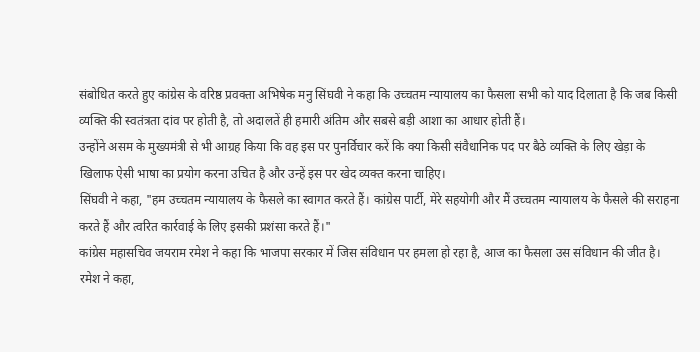संबोधित करते हुए कांग्रेस के वरिष्ठ प्रवक्ता अभिषेक मनु सिंघवी ने कहा कि उच्चतम न्यायालय का फैसला सभी को याद दिलाता है कि जब किसी व्यक्ति की स्वतंत्रता दांव पर होती है, तो अदालतें ही हमारी अंतिम और सबसे बड़ी आशा का आधार होती हैं।
उन्होंने असम के मुख्यमंत्री से भी आग्रह किया कि वह इस पर पुनर्विचार करें कि क्या किसी संवैधानिक पद पर बैठे व्यक्ति के लिए खेड़ा के खिलाफ ऐसी भाषा का प्रयोग करना उचित है और उन्हें इस पर खेद व्यक्त करना चाहिए।
सिंघवी ने कहा, "हम उच्चतम न्यायालय के फैसले का स्वागत करते हैं। कांग्रेस पार्टी, मेरे सहयोगी और मैं उच्चतम न्यायालय के फैसले की सराहना करते हैं और त्वरित कार्रवाई के लिए इसकी प्रशंसा करते हैं।"
कांग्रेस महासचिव जयराम रमेश ने कहा कि भाजपा सरकार में जिस संविधान पर हमला हो रहा है, आज का फैसला उस संविधान की जीत है।
रमेश ने कहा,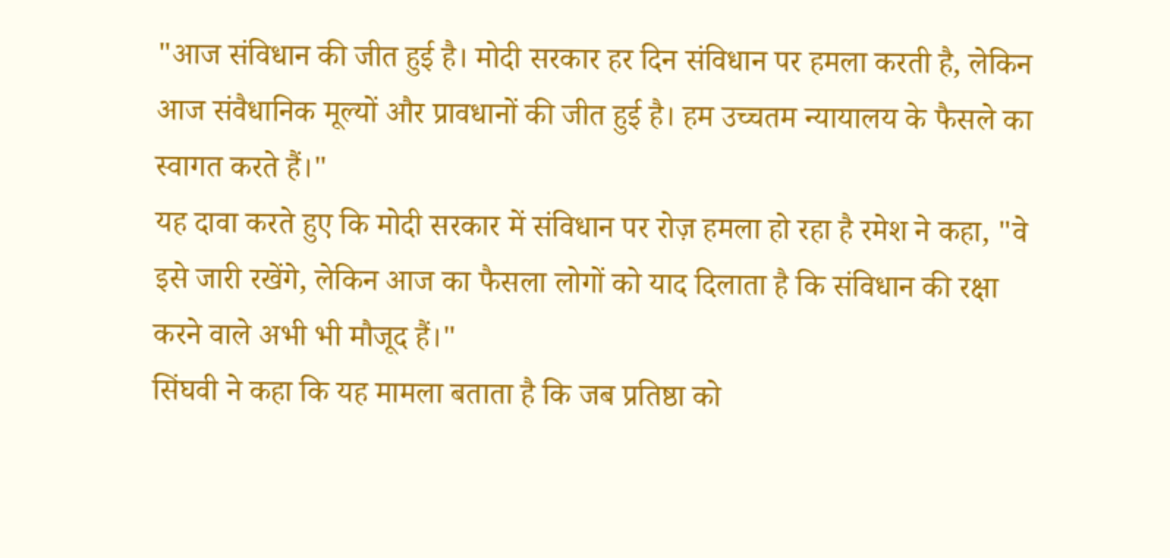"आज संविधान की जीत हुई है। मोदी सरकार हर दिन संविधान पर हमला करती है, लेकिन आज संवैधानिक मूल्यों और प्रावधानों की जीत हुई है। हम उच्चतम न्यायालय के फैसले का स्वागत करते हैं।"
यह दावा करते हुए कि मोदी सरकार में संविधान पर रोज़ हमला हो रहा है रमेश ने कहा, "वे इसे जारी रखेंगे, लेकिन आज का फैसला लोगों को याद दिलाता है कि संविधान की रक्षा करने वाले अभी भी मौजूद हैं।"
सिंघवी ने कहा कि यह मामला बताता है कि जब प्रतिष्ठा को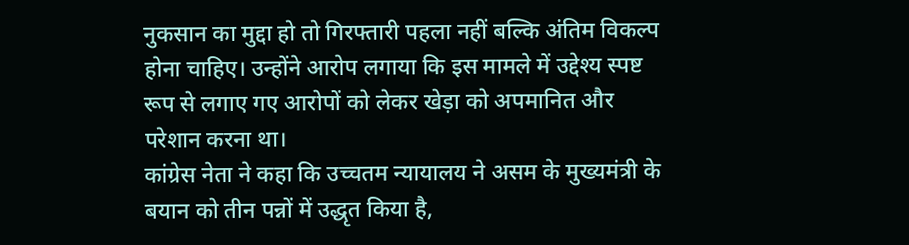नुकसान का मुद्दा हो तो गिरफ्तारी पहला नहीं बल्कि अंतिम विकल्प होना चाहिए। उन्होंने आरोप लगाया कि इस मामले में उद्देश्य स्पष्ट रूप से लगाए गए आरोपों को लेकर खेड़ा को अपमानित और परेशान करना था।
कांग्रेस नेता ने कहा कि उच्चतम न्यायालय ने असम के मुख्यमंत्री के बयान को तीन पन्नों में उद्धृत किया है,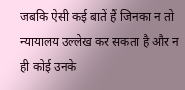जबकि ऐसी कई बातें हैं जिनका न तो न्यायालय उल्लेख कर सकता है और न ही कोई उनके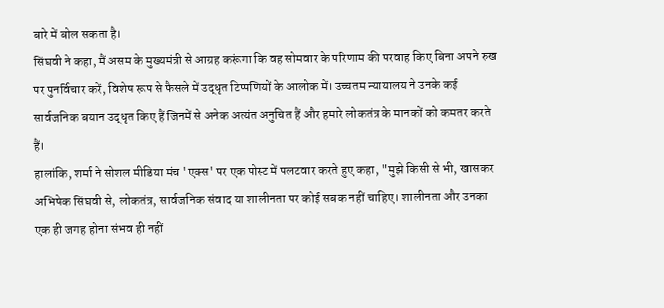बारे में बोल सकता है।
सिंघवी ने कहा, मैं असम के मुख्यमंत्री से आग्रह करूंगा कि वह सोमवार के परिणाम की परवाह किए बिना अपने रुख पर पुनर्विचार करें, विशेष रूप से फैसले में उद्धृत टिप्पणियों के आलोक में। उच्चतम न्यायालय ने उनके कई सार्वजनिक बयान उद्धृत किए हैं जिनमें से अनेक अत्यंत अनुचित हैं और हमारे लोकतंत्र के मानकों को कमतर करते हैं।
हालांकि, शर्मा ने सोशल मीडिया मंच 'एक्स' पर एक पोस्ट में पलटवार करते हुए कहा, "मुझे किसी से भी, खासकर अभिषेक सिंघवी से, लोकतंत्र, सार्वजनिक संवाद या शालीनता पर कोई सबक नहीं चाहिए। शालीनता और उनका एक ही जगह होना संभव ही नहीं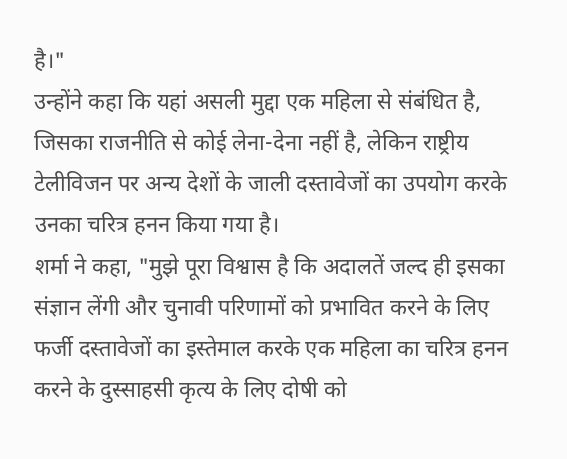है।"
उन्होंने कहा कि यहां असली मुद्दा एक महिला से संबंधित है, जिसका राजनीति से कोई लेना-देना नहीं है, लेकिन राष्ट्रीय टेलीविजन पर अन्य देशों के जाली दस्तावेजों का उपयोग करके उनका चरित्र हनन किया गया है।
शर्मा ने कहा, "मुझे पूरा विश्वास है कि अदालतें जल्द ही इसका संज्ञान लेंगी और चुनावी परिणामों को प्रभावित करने के लिए फर्जी दस्तावेजों का इस्तेमाल करके एक महिला का चरित्र हनन करने के दुस्साहसी कृत्य के लिए दोषी को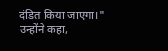दंडित किया जाएगा।"
उन्होंने कहा,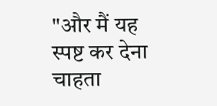"और मैं यह स्पष्ट कर देना चाहता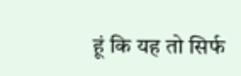हूं कि यह तो सिर्फ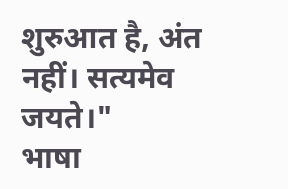शुरुआत है, अंत नहीं। सत्यमेव जयते।"
भाषा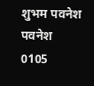शुभम पवनेश
पवनेश
0105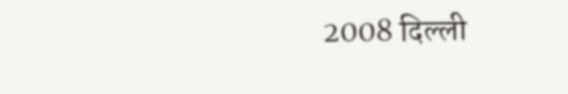2008 दिल्ली